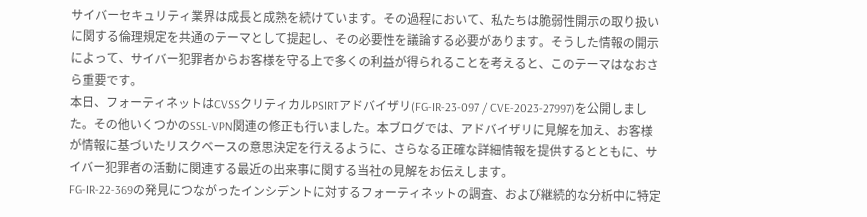サイバーセキュリティ業界は成長と成熟を続けています。その過程において、私たちは脆弱性開示の取り扱いに関する倫理規定を共通のテーマとして提起し、その必要性を議論する必要があります。そうした情報の開示によって、サイバー犯罪者からお客様を守る上で多くの利益が得られることを考えると、このテーマはなおさら重要です。
本日、フォーティネットはCVSSクリティカルPSIRTアドバイザリ(FG-IR-23-097 / CVE-2023-27997)を公開しました。その他いくつかのSSL-VPN関連の修正も行いました。本ブログでは、アドバイザリに見解を加え、お客様が情報に基づいたリスクベースの意思決定を行えるように、さらなる正確な詳細情報を提供するとともに、サイバー犯罪者の活動に関連する最近の出来事に関する当社の見解をお伝えします。
FG-IR-22-369の発見につながったインシデントに対するフォーティネットの調査、および継続的な分析中に特定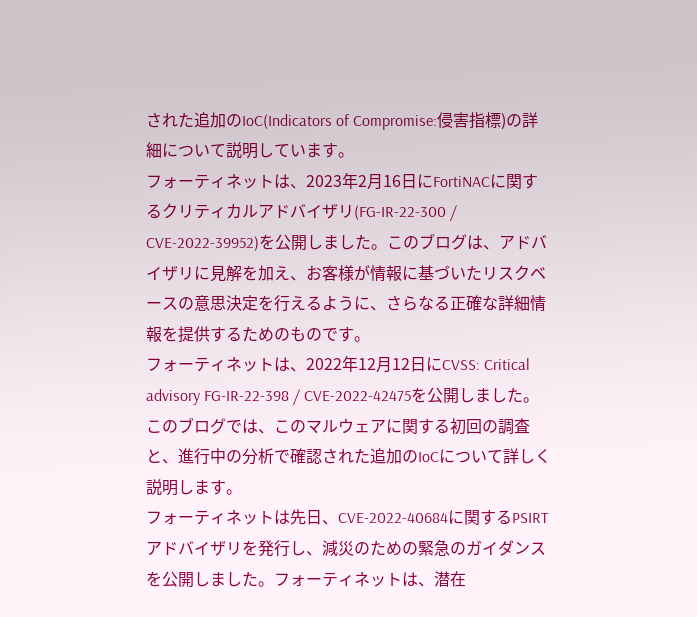された追加のIoC(Indicators of Compromise:侵害指標)の詳細について説明しています。
フォーティネットは、2023年2月16日にFortiNACに関するクリティカルアドバイザリ(FG-IR-22-300 / CVE-2022-39952)を公開しました。このブログは、アドバイザリに見解を加え、お客様が情報に基づいたリスクベースの意思決定を行えるように、さらなる正確な詳細情報を提供するためのものです。
フォーティネットは、2022年12月12日にCVSS: Critical advisory FG-IR-22-398 / CVE-2022-42475を公開しました。 このブログでは、このマルウェアに関する初回の調査と、進行中の分析で確認された追加のIoCについて詳しく説明します。
フォーティネットは先日、CVE-2022-40684に関するPSIRTアドバイザリを発行し、減災のための緊急のガイダンスを公開しました。フォーティネットは、潜在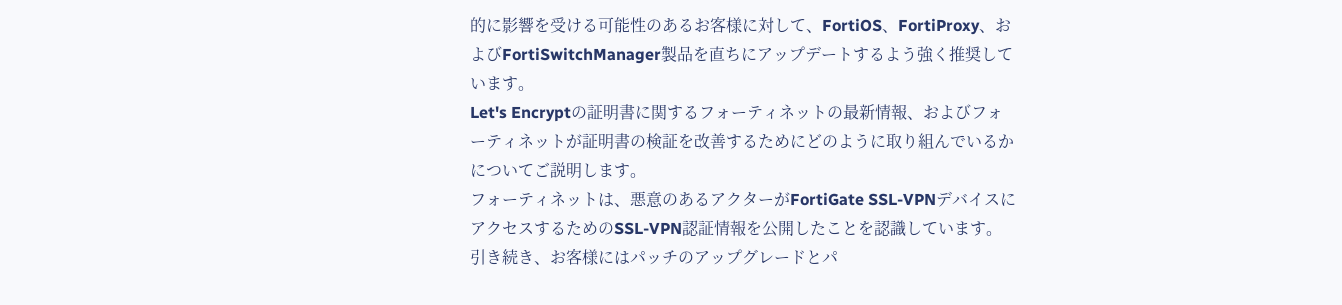的に影響を受ける可能性のあるお客様に対して、FortiOS、FortiProxy、およびFortiSwitchManager製品を直ちにアップデートするよう強く推奨しています。
Let's Encryptの証明書に関するフォーティネットの最新情報、およびフォーティネットが証明書の検証を改善するためにどのように取り組んでいるかについてご説明します。
フォーティネットは、悪意のあるアクターがFortiGate SSL-VPNデバイスにアクセスするためのSSL-VPN認証情報を公開したことを認識しています。引き続き、お客様にはパッチのアップグレードとパ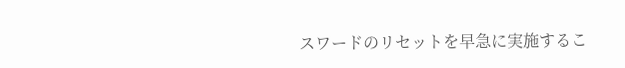スワードのリセットを早急に実施するこ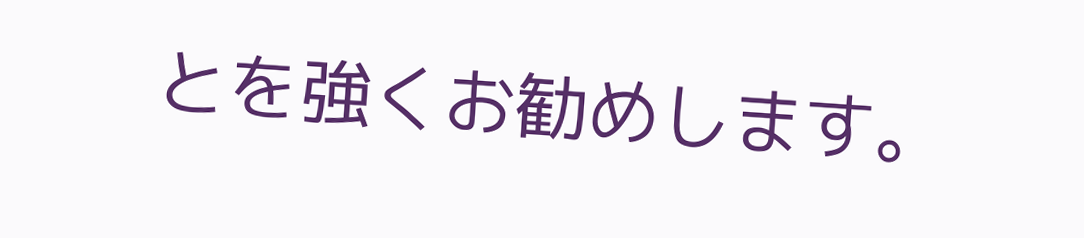とを強くお勧めします。